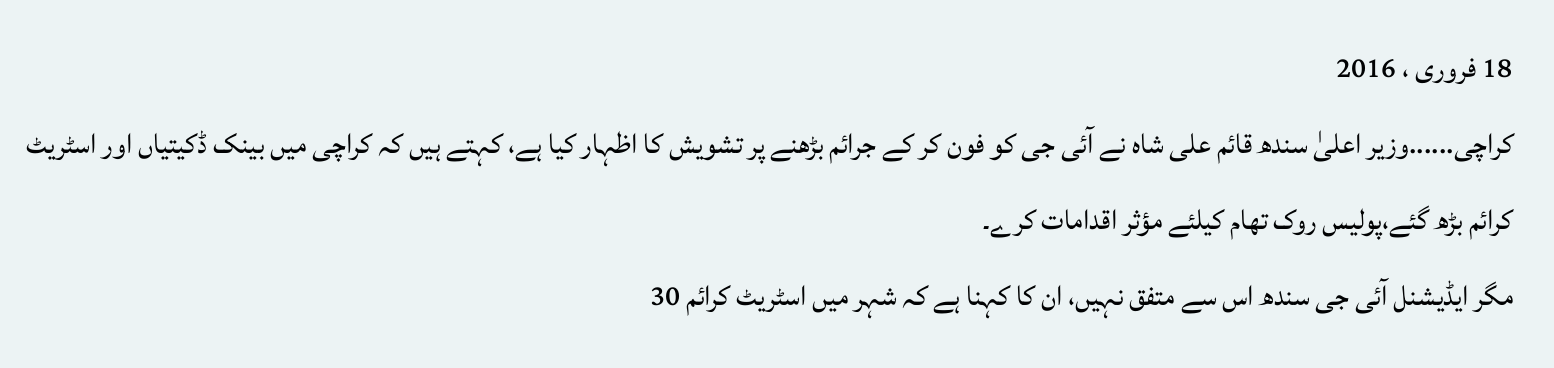18 فروری ، 2016
کراچی......وزیر اعلیٰ سندھ قائم علی شاہ نے آئی جی کو فون کر کے جرائم بڑھنے پر تشویش کا اظہار کیا ہے، کہتے ہیں کہ کراچی میں بینک ڈکیتیاں اور اسٹریٹ کرائم بڑھ گئے،پولیس روک تھام کیلئے مؤثر اقدامات کرے۔
مگر ایڈیشنل آئی جی سندھ اس سے متفق نہیں، ان کا کہنا ہے کہ شہر میں اسٹریٹ کرائم 30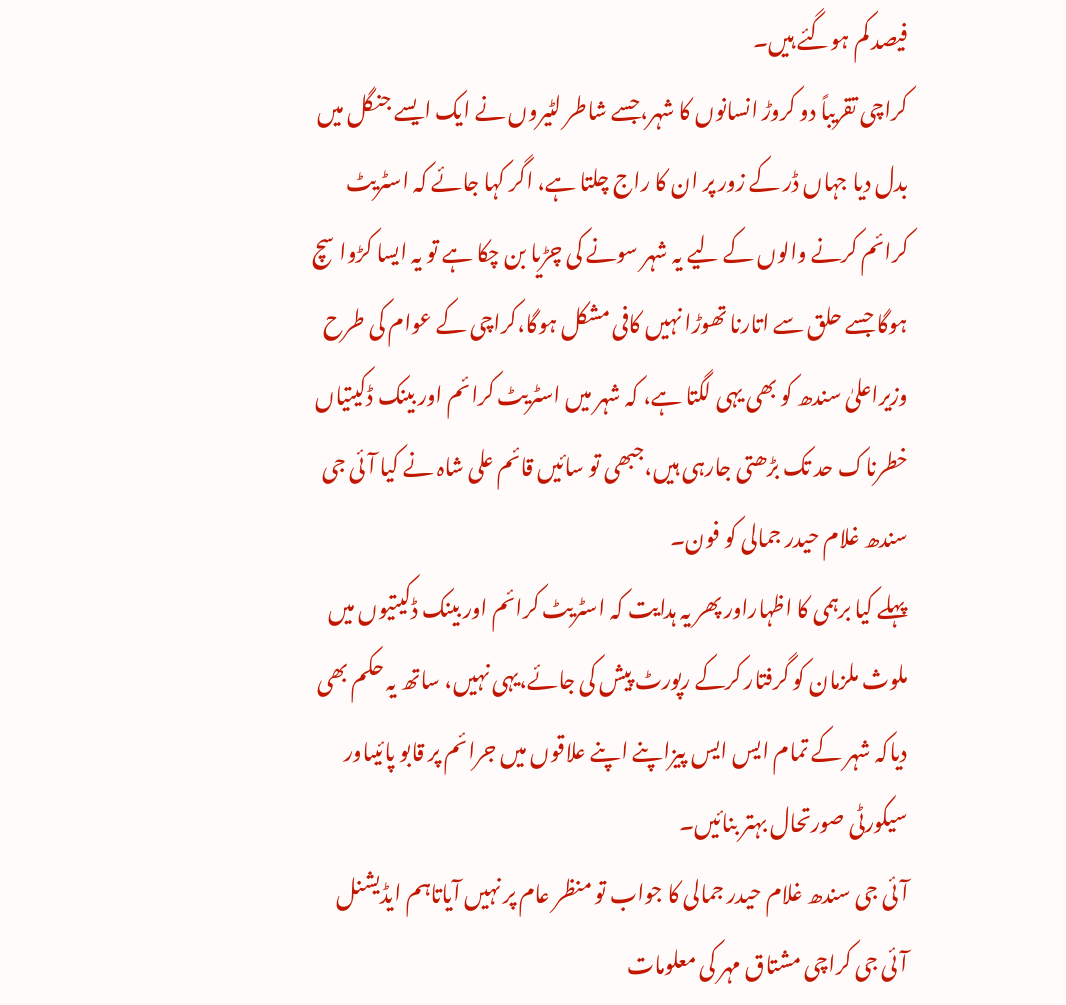فیصد کم ہوگئے ہیں۔
کراچی تقریباً دو کروڑ انسانوں کا شہر،جسے شاطر لٹیروں نے ایک ایسے جنگل میں بدل دیا جہاں ڈر کے زور پر ان کا راج چلتا ہے، اگر کہا جائے کہ اسٹریٹ کرائم کرنے والوں کے لیے یہ شہر سونے کی چڑیا بن چکا ہے تو یہ ایسا کڑوا سچ ہوگا جسے حلق سے اتارنا تھوڑا نہیں کافی مشکل ہوگا،کراچی کے عوام کی طرح وزیراعلیٰ سندھ کو بھی یہی لگتا ہے، کہ شہر میں اسٹریٹ کرائم اور بینک ڈکیتیاں خطرناک حد تک بڑھتی جارہی ہیں،جبھی تو سائیں قائم علی شاہ نے کیا آئی جی سندھ غلام حیدر جمالی کو فون۔
پہلے کیا برہمی کا اظہاراور پھر یہ ہدایت کہ اسٹریٹ کرائم اور بینک ڈکیتیوں میں ملوث ملزمان کو گرفتار کرکے رپورٹ پیش کی جائے،یہی نہیں، ساتھ یہ حکم بھی دیاکہ شہر کے تمام ایس ایس پیزاپنے اپنے علاقوں میں جرائم پر قابو پائیںاور سیکورٹی صورتحال بہتر بنائیں۔
آئی جی سندھ غلام حیدر جمالی کا جواب تو منظر عام پر نہیں آیاتاہم ایڈیشنل آئی جی کراچی مشتاق مہر کی معلومات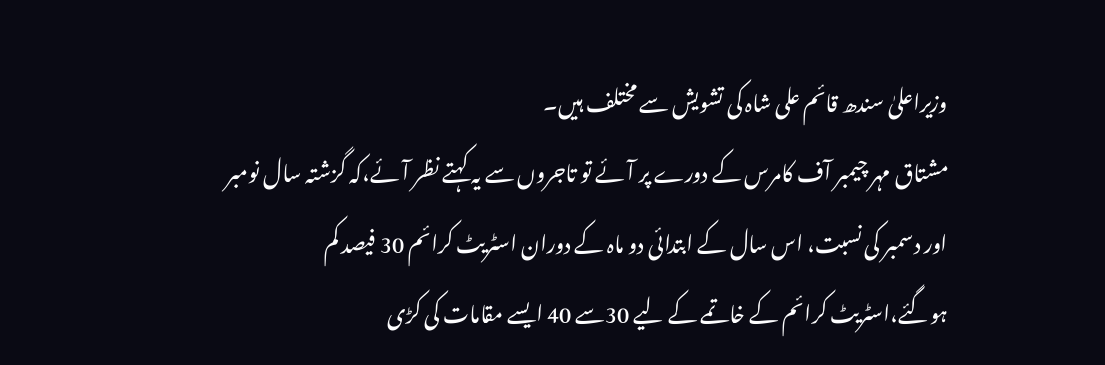وزیراعلیٰ سندھ قائم علی شاہ کی تشویش سے مختلف ہیں۔
مشتاق مہر چیمبر آف کامرس کے دورے پر آئے تو تاجروں سے یہ کہتے نظر آئے،کہ گزشتہ سال نومبر اور دسمبر کی نسبت، اس سال کے ابتدائی دو ماہ کے دوران اسٹریٹ کرائم 30 فیصد کم ہوگئے،اسٹریٹ کرائم کے خاتمے کے لیے 30سے 40 ایسے مقامات کی کڑی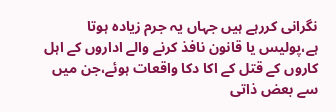نگرانی کررہے ہیں جہاں یہ جرم زیادہ ہوتا ہے،پولیس یا قانون نافذ کرنے والے اداروں کے اہل کاروں کے قتل کے اکا دکا واقعات ہوئے،جن میں سے بعض ذاتی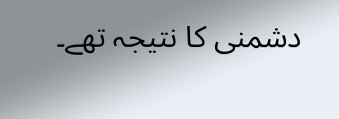دشمنی کا نتیجہ تھے۔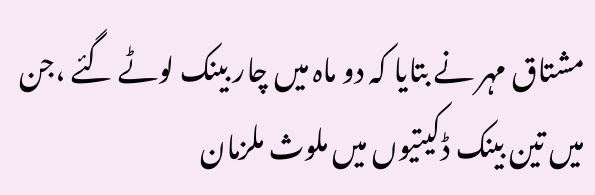مشتاق مہر نے بتایا کہ دو ماہ میں چار بینک لوٹے گئے ،جن میں تین بینک ڈکیتیوں میں ملوث ملزمان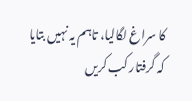کا سراغ لگالیا، تاہم یہ نہیں بتایا کہ گرفتار کب کریں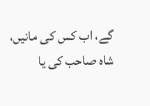گے، اب کس کی مانیں، شاہ صاحب کی یا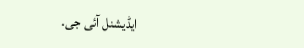ایڈیشنل آئی جی۔